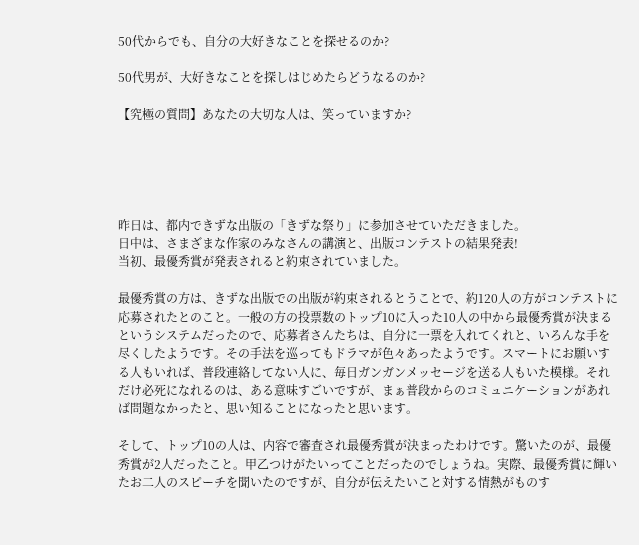50代からでも、自分の大好きなことを探せるのか?

50代男が、大好きなことを探しはじめたらどうなるのか?

【究極の質問】あなたの大切な人は、笑っていますか?





昨日は、都内できずな出版の「きずな祭り」に参加させていただきました。
日中は、さまざまな作家のみなさんの講演と、出版コンテストの結果発表!
当初、最優秀賞が発表されると約束されていました。

最優秀賞の方は、きずな出版での出版が約束されるとうことで、約120人の方がコンテストに応募されたとのこと。一般の方の投票数のトップ10に入った10人の中から最優秀賞が決まるというシステムだったので、応募者さんたちは、自分に一票を入れてくれと、いろんな手を尽くしたようです。その手法を巡ってもドラマが色々あったようです。スマートにお願いする人もいれば、普段連絡してない人に、毎日ガンガンメッセージを送る人もいた模様。それだけ必死になれるのは、ある意味すごいですが、まぁ普段からのコミュニケーションがあれば問題なかったと、思い知ることになったと思います。

そして、トップ10の人は、内容で審査され最優秀賞が決まったわけです。驚いたのが、最優秀賞が2人だったこと。甲乙つけがたいってことだったのでしょうね。実際、最優秀賞に輝いたお二人のスピーチを聞いたのですが、自分が伝えたいこと対する情熱がものす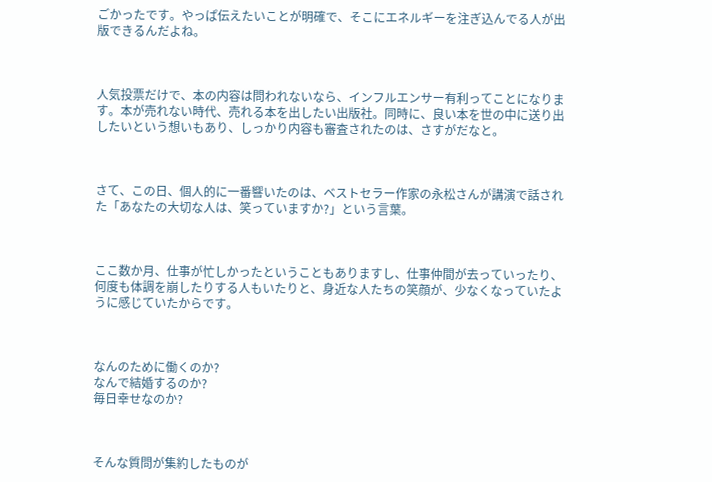ごかったです。やっぱ伝えたいことが明確で、そこにエネルギーを注ぎ込んでる人が出版できるんだよね。



人気投票だけで、本の内容は問われないなら、インフルエンサー有利ってことになります。本が売れない時代、売れる本を出したい出版社。同時に、良い本を世の中に送り出したいという想いもあり、しっかり内容も審査されたのは、さすがだなと。



さて、この日、個人的に一番響いたのは、ベストセラー作家の永松さんが講演で話された「あなたの大切な人は、笑っていますか?」という言葉。



ここ数か月、仕事が忙しかったということもありますし、仕事仲間が去っていったり、何度も体調を崩したりする人もいたりと、身近な人たちの笑顔が、少なくなっていたように感じていたからです。



なんのために働くのか?
なんで結婚するのか?
毎日幸せなのか?



そんな質問が集約したものが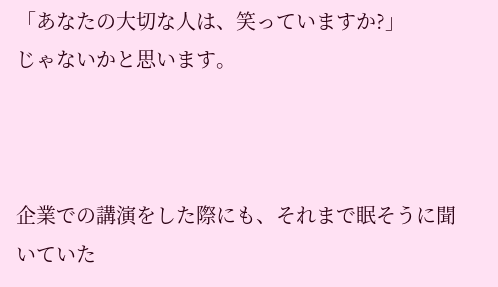「あなたの大切な人は、笑っていますか?」
じゃないかと思います。



企業での講演をした際にも、それまで眠そうに聞いていた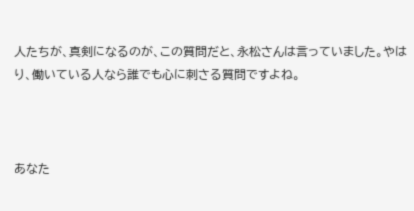人たちが、真剣になるのが、この質問だと、永松さんは言っていました。やはり、働いている人なら誰でも心に刺さる質問ですよね。



あなた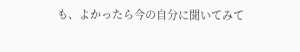も、よかったら今の自分に聞いてみて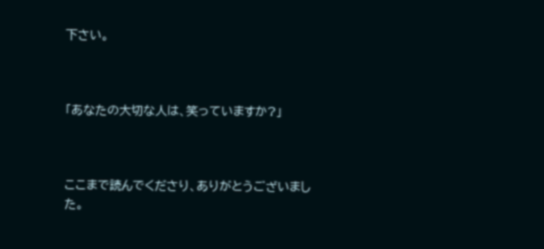下さい。



「あなたの大切な人は、笑っていますか?」



ここまで読んでくださり、ありがとうございました。